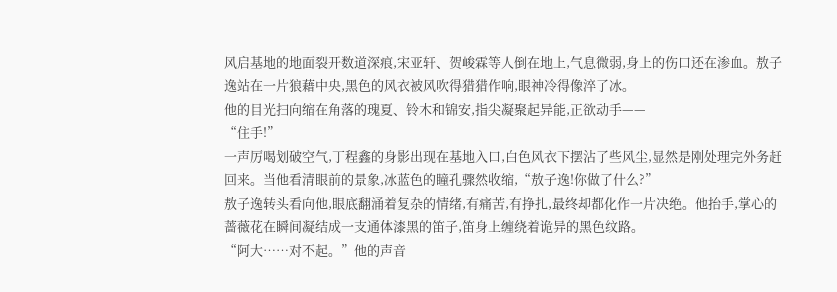风启基地的地面裂开数道深痕,宋亚轩、贺峻霖等人倒在地上,气息微弱,身上的伤口还在渗血。敖子逸站在一片狼藉中央,黑色的风衣被风吹得猎猎作响,眼神冷得像淬了冰。
他的目光扫向缩在角落的瑰夏、铃木和锦安,指尖凝聚起异能,正欲动手——
“住手!”
一声厉喝划破空气,丁程鑫的身影出现在基地入口,白色风衣下摆沾了些风尘,显然是刚处理完外务赶回来。当他看清眼前的景象,冰蓝色的瞳孔骤然收缩,“敖子逸!你做了什么?”
敖子逸转头看向他,眼底翻涌着复杂的情绪,有痛苦,有挣扎,最终却都化作一片决绝。他抬手,掌心的蔷薇花在瞬间凝结成一支通体漆黑的笛子,笛身上缠绕着诡异的黑色纹路。
“阿大……对不起。”他的声音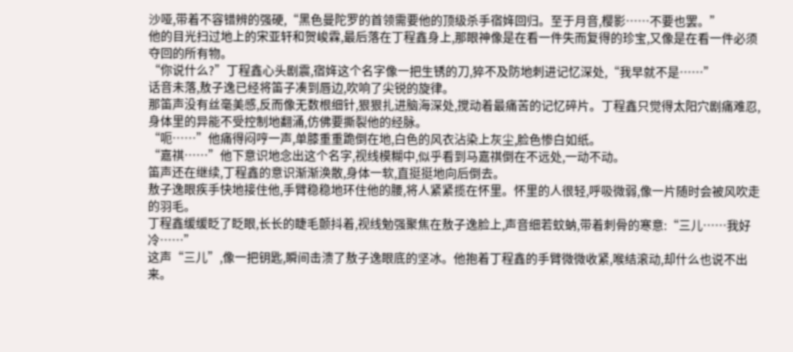沙哑,带着不容错辨的强硬,“黑色曼陀罗的首领需要他的顶级杀手宿姩回归。至于月音,樱影……不要也罢。”
他的目光扫过地上的宋亚轩和贺峻霖,最后落在丁程鑫身上,那眼神像是在看一件失而复得的珍宝,又像是在看一件必须夺回的所有物。
“你说什么?”丁程鑫心头剧震,宿姩这个名字像一把生锈的刀,猝不及防地刺进记忆深处,“我早就不是……”
话音未落,敖子逸已经将笛子凑到唇边,吹响了尖锐的旋律。
那笛声没有丝毫美感,反而像无数根细针,狠狠扎进脑海深处,搅动着最痛苦的记忆碎片。丁程鑫只觉得太阳穴剧痛难忍,身体里的异能不受控制地翻涌,仿佛要撕裂他的经脉。
“呃……”他痛得闷哼一声,单膝重重跪倒在地,白色的风衣沾染上灰尘,脸色惨白如纸。
“嘉祺……”他下意识地念出这个名字,视线模糊中,似乎看到马嘉祺倒在不远处,一动不动。
笛声还在继续,丁程鑫的意识渐渐涣散,身体一软,直挺挺地向后倒去。
敖子逸眼疾手快地接住他,手臂稳稳地环住他的腰,将人紧紧揽在怀里。怀里的人很轻,呼吸微弱,像一片随时会被风吹走的羽毛。
丁程鑫缓缓眨了眨眼,长长的睫毛颤抖着,视线勉强聚焦在敖子逸脸上,声音细若蚊蚋,带着刺骨的寒意:“三儿……我好冷……”
这声“三儿”,像一把钥匙,瞬间击溃了敖子逸眼底的坚冰。他抱着丁程鑫的手臂微微收紧,喉结滚动,却什么也说不出来。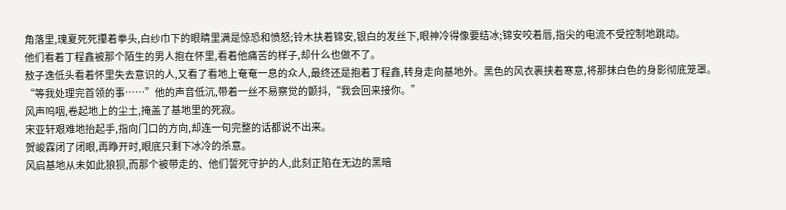角落里,瑰夏死死攥着拳头,白纱巾下的眼睛里满是惊恐和愤怒;铃木扶着锦安,银白的发丝下,眼神冷得像要结冰;锦安咬着唇,指尖的电流不受控制地跳动。
他们看着丁程鑫被那个陌生的男人抱在怀里,看着他痛苦的样子,却什么也做不了。
敖子逸低头看着怀里失去意识的人,又看了看地上奄奄一息的众人,最终还是抱着丁程鑫,转身走向基地外。黑色的风衣裹挟着寒意,将那抹白色的身影彻底笼罩。
“等我处理完首领的事……”他的声音低沉,带着一丝不易察觉的颤抖,“我会回来接你。”
风声呜咽,卷起地上的尘土,掩盖了基地里的死寂。
宋亚轩艰难地抬起手,指向门口的方向,却连一句完整的话都说不出来。
贺峻霖闭了闭眼,再睁开时,眼底只剩下冰冷的杀意。
风启基地从未如此狼狈,而那个被带走的、他们誓死守护的人,此刻正陷在无边的黑暗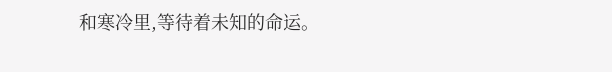和寒冷里,等待着未知的命运。